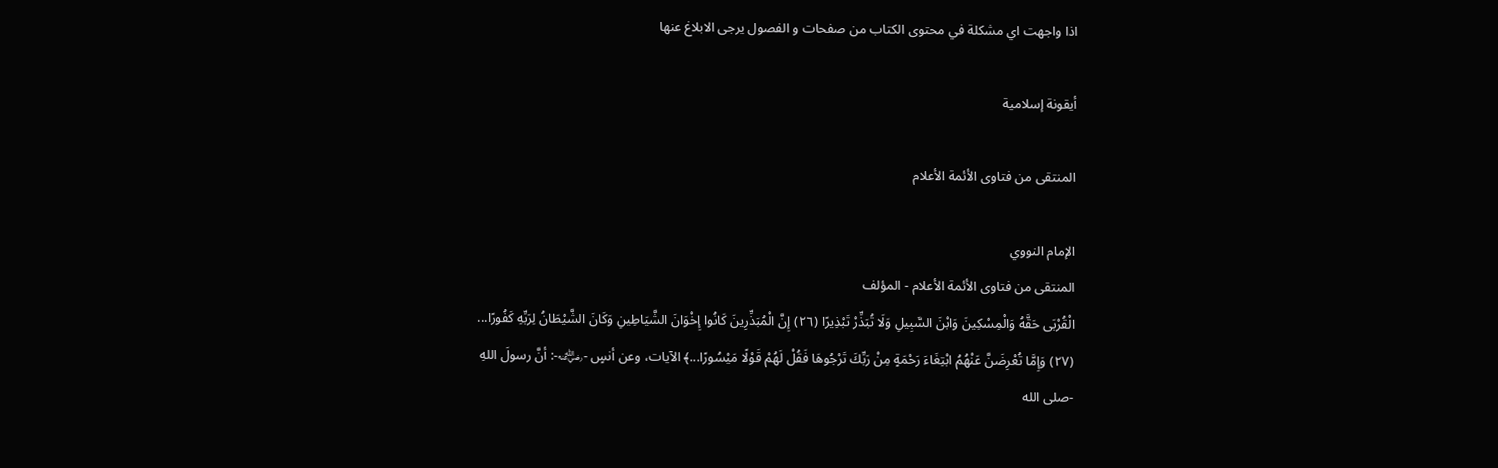اذا واجهت اي مشكلة في محتوى الكتاب من صفحات و الفصول يرجى الابلاغ عنها

أيقونة إسلامية

المنتقى من فتاوى الأئمة الأعلام

الإمام النووي
المنتقى من فتاوى الأئمة الأعلام - المؤلف
الْقُرْبَى حَقَّهُ وَالْمِسْكِينَ وَابْنَ السَّبِيلِ وَلَا تُبَذِّرْ تَبْذِيرًا (٢٦) إِنَّ الْمُبَذِّرِينَ كَانُوا إِخْوَانَ الشَّيَاطِينِ وَكَانَ الشَّيْطَانُ لِرَبِّهِ كَفُورًا... (٢٧) وَإِمَّا تُعْرِضَنَّ عَنْهُمُ ابْتِغَاءَ رَحْمَةٍ مِنْ رَبِّكَ تَرْجُوهَا فَقُلْ لَهُمْ قَوْلًا مَيْسُورًا...﴾ الآيات، وعن أنسٍ -﵁-: أنَّ رسولَ اللهِ -صلى الله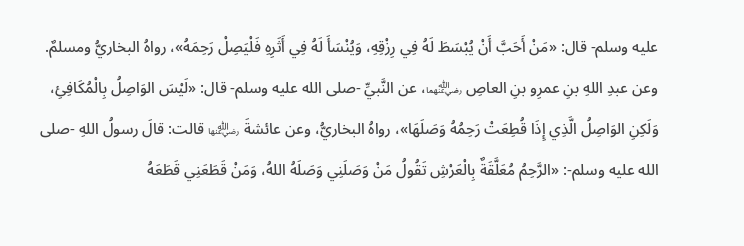عليه وسلم- قال: «مَنْ أَحَبَّ أَنْ يُبْسَطَ لَهُ فِي رِزْقِهِ، وَيُنْسَأَ لَهُ فِي أَثَرِهِ فَلْيَصِلْ رَحِمَهُ»، رواهُ البخاريُّ ومسلمٌ. وعن عبدِ اللهِ بنِ عمرِو بنِ العاصِ ﵄، عن النَّبيِّ -صلى الله عليه وسلم- قال: «لَيْسَ الوَاصِلُ بِالْمُكَافِئِ، وَلَكِنِ الوَاصِلُ الَّذِي إِذَا قُطِعَتْ رَحِمُهُ وَصَلَهَا»، رواهُ البخاريُّ، وعن عائشةَ ﵂ قالت: قالَ رسولُ اللهِ -صلى الله عليه وسلم-: «الرَّحِمُ مُعَلَّقَةٌ بِالْعَرْشِ تَقُولُ مَنْ وَصَلَنِي وَصَلَهُ اللهُ، وَمَنْ قَطَعَنِي قَطَعَهُ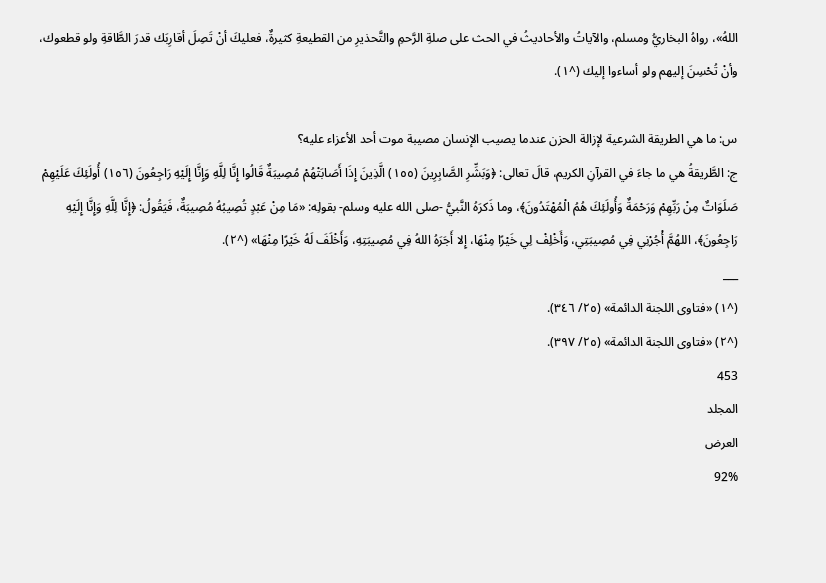اللهُ»، رواهُ البخاريُّ ومسلم، والآياتُ والأحاديثُ في الحث على صلةِ الرَّحمِ والتَّحذيرِ من القطيعةِ كثيرةٌ، فعليكَ أنْ تَصِلَ أقارِبَك قدرَ الطَّاقةِ ولو قطعوك، وأنْ تُحْسِنَ إليهم ولو أساءوا إليك (^١).

س: ما هي الطريقة الشرعية لإزالة الحزن عندما يصيب الإنسان مصيبة موت أحد الأعزاء عليه؟
ج: الطَّريقةُ هي ما جاءَ في القرآنِ الكريم، قالَ تعالى: ﴿وَبَشِّرِ الصَّابِرِينَ (١٥٥) الَّذِينَ إِذَا أَصَابَتْهُمْ مُصِيبَةٌ قَالُوا إِنَّا لِلَّهِ وَإِنَّا إِلَيْهِ رَاجِعُونَ (١٥٦) أُولَئِكَ عَلَيْهِمْ صَلَوَاتٌ مِنْ رَبِّهِمْ وَرَحْمَةٌ وَأُولَئِكَ هُمُ الْمُهْتَدُونَ﴾، وما ذَكرَهُ النَّبيُّ -صلى الله عليه وسلم- بقولِه: «مَا مِنْ عَبْدٍ تُصِيبُهُ مُصِيبَةٌ، فَيَقُولُ: ﴿إِنَّا لِلَّهِ وَإِنَّا إِلَيْهِ رَاجِعُونَ﴾، اللهُمَّ أْجُرْنِي فِي مُصِيبَتِي، وَأَخْلِفْ لِي خَيْرًا مِنْهَا، إِلا أَجَرَهُ اللهُ فِي مُصِيبَتِهِ، وَأَخْلَفَ لَهُ خَيْرًا مِنْهَا» (^٢).
___
(^١) «فتاوى اللجنة الدائمة» (٢٥/ ٣٤٦).
(^٢) «فتاوى اللجنة الدائمة» (٢٥/ ٣٩٧).
453
المجلد
العرض
92%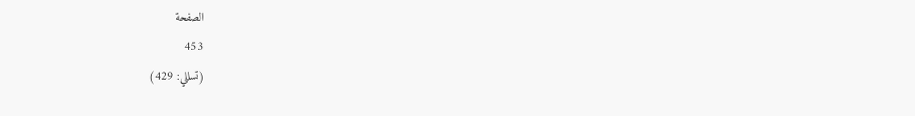الصفحة
453
(تسللي: 429)